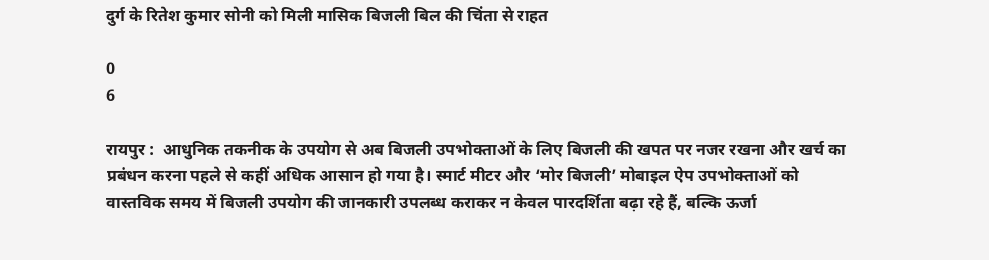दुर्ग के रितेश कुमार सोनी को मिली मासिक बिजली बिल की चिंता से राहत

0
6

रायपुर :  आधुनिक तकनीक के उपयोग से अब बिजली उपभोक्ताओं के लिए बिजली की खपत पर नजर रखना और खर्च का प्रबंधन करना पहले से कहीं अधिक आसान हो गया है। स्मार्ट मीटर और ‘मोर बिजली’ मोबाइल ऐप उपभोक्ताओं को वास्तविक समय में बिजली उपयोग की जानकारी उपलब्ध कराकर न केवल पारदर्शिता बढ़ा रहे हैं, बल्कि ऊर्जा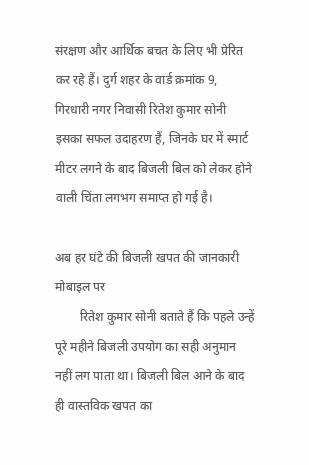संरक्षण और आर्थिक बचत के लिए भी प्रेरित कर रहे हैं। दुर्ग शहर के वार्ड क्रमांक 9, गिरधारी नगर निवासी रितेश कुमार सोनी इसका सफल उदाहरण हैं, जिनके घर में स्मार्ट मीटर लगने के बाद बिजली बिल को लेकर होने वाली चिंता लगभग समाप्त हो गई है।

अब हर घंटे की बिजली खपत की जानकारी मोबाइल पर
        रितेश कुमार सोनी बताते हैं कि पहले उन्हें पूरे महीने बिजली उपयोग का सही अनुमान नहीं लग पाता था। बिजली बिल आने के बाद ही वास्तविक खपत का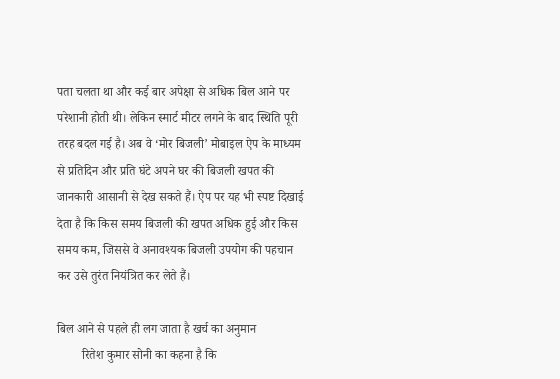पता चलता था और कई बार अपेक्षा से अधिक बिल आने पर परेशानी होती थी। लेकिन स्मार्ट मीटर लगने के बाद स्थिति पूरी तरह बदल गई है। अब वे ‘मोर बिजली’ मोबाइल ऐप के माध्यम से प्रतिदिन और प्रति घंटे अपने घर की बिजली खपत की जानकारी आसानी से देख सकते हैं। ऐप पर यह भी स्पष्ट दिखाई देता है कि किस समय बिजली की खपत अधिक हुई और किस समय कम, जिससे वे अनावश्यक बिजली उपयोग की पहचान कर उसे तुरंत नियंत्रित कर लेते हैं।

बिल आने से पहले ही लग जाता है खर्च का अनुमान
        रितेश कुमार सोनी का कहना है कि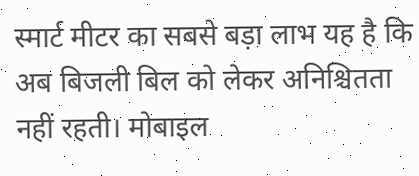स्मार्ट मीटर का सबसे बड़ा लाभ यह है कि अब बिजली बिल को लेकर अनिश्चितता नहीं रहती। मोबाइल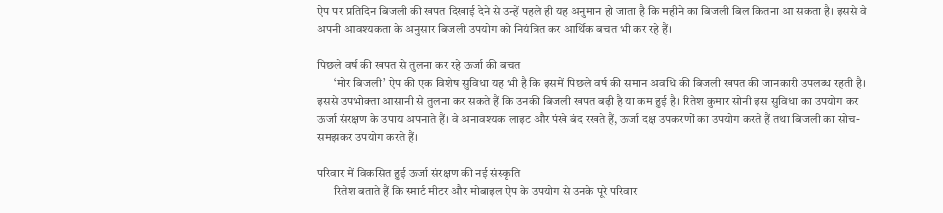ऐप पर प्रतिदिन बिजली की खपत दिखाई देने से उन्हें पहले ही यह अनुमान हो जाता है कि महीने का बिजली बिल कितना आ सकता है। इससे वे अपनी आवश्यकता के अनुसार बिजली उपयोग को नियंत्रित कर आर्थिक बचत भी कर रहे हैं।

पिछले वर्ष की खपत से तुलना कर रहे ऊर्जा की बचत
       ‘मोर बिजली’ ऐप की एक विशेष सुविधा यह भी है कि इसमें पिछले वर्ष की समान अवधि की बिजली खपत की जानकारी उपलब्ध रहती है। इससे उपभोक्ता आसानी से तुलना कर सकते हैं कि उनकी बिजली खपत बढ़ी है या कम हुई है। रितेश कुमार सोनी इस सुविधा का उपयोग कर ऊर्जा संरक्षण के उपाय अपनाते हैं। वे अनावश्यक लाइट और पंखे बंद रखते हैं, ऊर्जा दक्ष उपकरणों का उपयोग करते हैं तथा बिजली का सोच-समझकर उपयोग करते हैं।

परिवार में विकसित हुई ऊर्जा संरक्षण की नई संस्कृति
       रितेश बताते हैं कि स्मार्ट मीटर और मोबाइल ऐप के उपयोग से उनके पूरे परिवार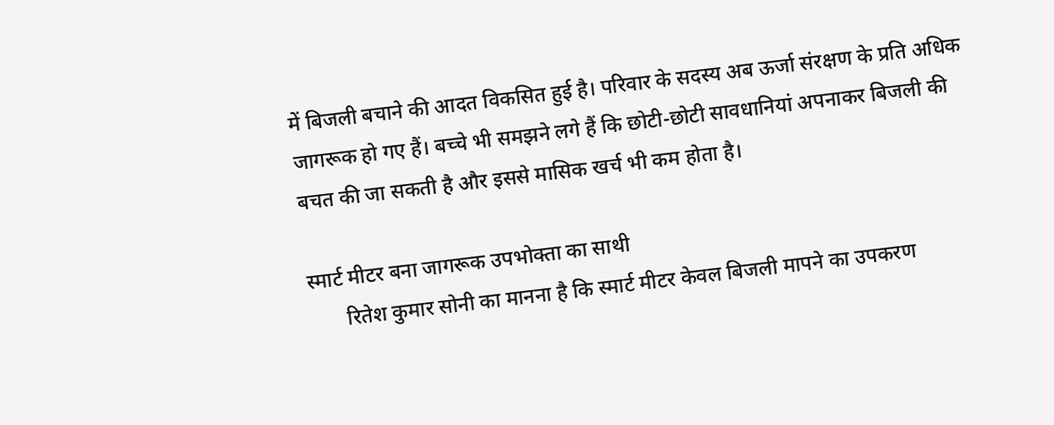में बिजली बचाने की आदत विकसित हुई है। परिवार के सदस्य अब ऊर्जा संरक्षण के प्रति अधिक जागरूक हो गए हैं। बच्चे भी समझने लगे हैं कि छोटी-छोटी सावधानियां अपनाकर बिजली की बचत की जा सकती है और इससे मासिक खर्च भी कम होता है।

स्मार्ट मीटर बना जागरूक उपभोक्ता का साथी
       रितेश कुमार सोनी का मानना है कि स्मार्ट मीटर केवल बिजली मापने का उपकरण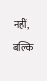नहीं, बल्कि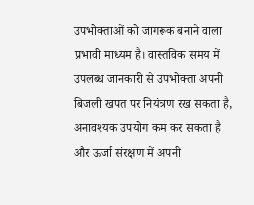उपभोक्ताओं को जागरूक बनाने वाला प्रभावी माध्यम है। वास्तविक समय में उपलब्ध जानकारी से उपभोक्ता अपनी बिजली खपत पर नियंत्रण रख सकता है, अनावश्यक उपयोग कम कर सकता है और ऊर्जा संरक्षण में अपनी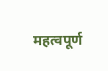महत्वपूर्ण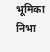भूमिका निभा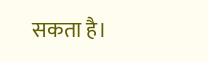सकता है।